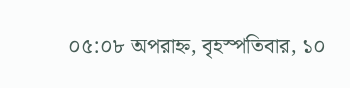০৫:০৮ অপরাহ্ন, বৃহস্পতিবার, ১০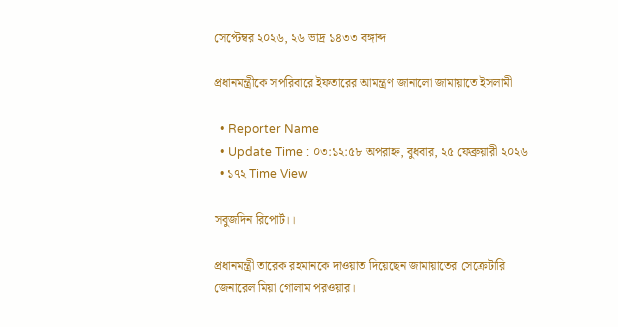সেপ্টেম্বর ২০২৬, ২৬ ভাদ্র ১৪৩৩ বঙ্গাব্দ

প্রধানমন্ত্রীকে সপরিবারে ইফতারের আমন্ত্রণ জানালো জামায়াতে ইসলামী

  • Reporter Name
  • Update Time : ০৩:১২:৫৮ অপরাহ্ন, বুধবার, ২৫ ফেব্রুয়ারী ২০২৬
  • ১৭২ Time View

সবুজদিন রিপোর্ট।।

প্রধানমন্ত্রী তারেক রহমানকে দাওয়াত দিয়েছেন জামায়াতের সেক্রেটারি জেনারেল মিয়া গোলাম পরওয়ার।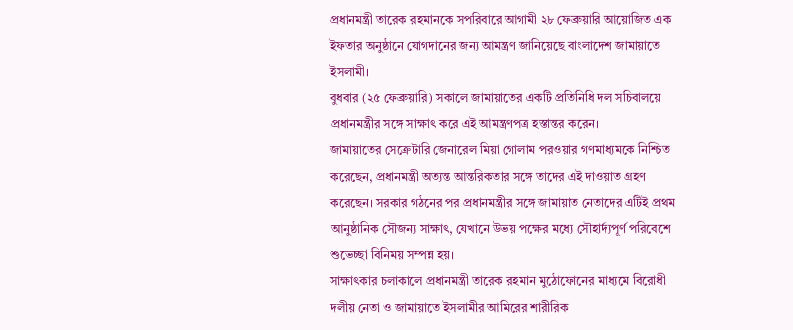প্রধানমন্ত্রী তারেক রহমানকে সপরিবারে আগামী ২৮ ফেব্রুয়ারি আয়োজিত এক ইফতার অনুষ্ঠানে যোগদানের জন্য আমন্ত্রণ জানিয়েছে বাংলাদেশ জামায়াতে ইসলামী।
বুধবার (২৫ ফেব্রুয়ারি) সকালে জামায়াতের একটি প্রতিনিধি দল সচিবালয়ে প্রধানমন্ত্রীর সঙ্গে সাক্ষাৎ করে এই আমন্ত্রণপত্র হস্তান্তর করেন।
জামায়াতের সেক্রেটারি জেনারেল মিয়া গোলাম পরওয়ার গণমাধ্যমকে নিশ্চিত করেছেন, প্রধানমন্ত্রী অত্যন্ত আন্তরিকতার সঙ্গে তাদের এই দাওয়াত গ্রহণ করেছেন। সরকার গঠনের পর প্রধানমন্ত্রীর সঙ্গে জামায়াত নেতাদের এটিই প্রথম আনুষ্ঠানিক সৌজন্য সাক্ষাৎ, যেখানে উভয় পক্ষের মধ্যে সৌহার্দ্যপূর্ণ পরিবেশে শুভেচ্ছা বিনিময় সম্পন্ন হয়।
সাক্ষাৎকার চলাকালে প্রধানমন্ত্রী তারেক রহমান মুঠোফোনের মাধ্যমে বিরোধী দলীয় নেতা ও জামায়াতে ইসলামীর আমিরের শারীরিক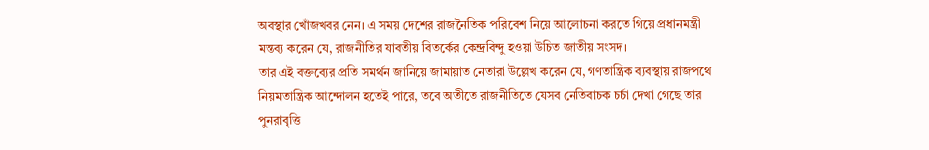অবস্থার খোঁজখবর নেন। এ সময় দেশের রাজনৈতিক পরিবেশ নিয়ে আলোচনা করতে গিয়ে প্রধানমন্ত্রী মন্তব্য করেন যে, রাজনীতির যাবতীয় বিতর্কের কেন্দ্রবিন্দু হওয়া উচিত জাতীয় সংসদ।
তার এই বক্তব্যের প্রতি সমর্থন জানিয়ে জামায়াত নেতারা উল্লেখ করেন যে, গণতান্ত্রিক ব্যবস্থায় রাজপথে নিয়মতান্ত্রিক আন্দোলন হতেই পারে, তবে অতীতে রাজনীতিতে যেসব নেতিবাচক চর্চা দেখা গেছে তার পুনরাবৃত্তি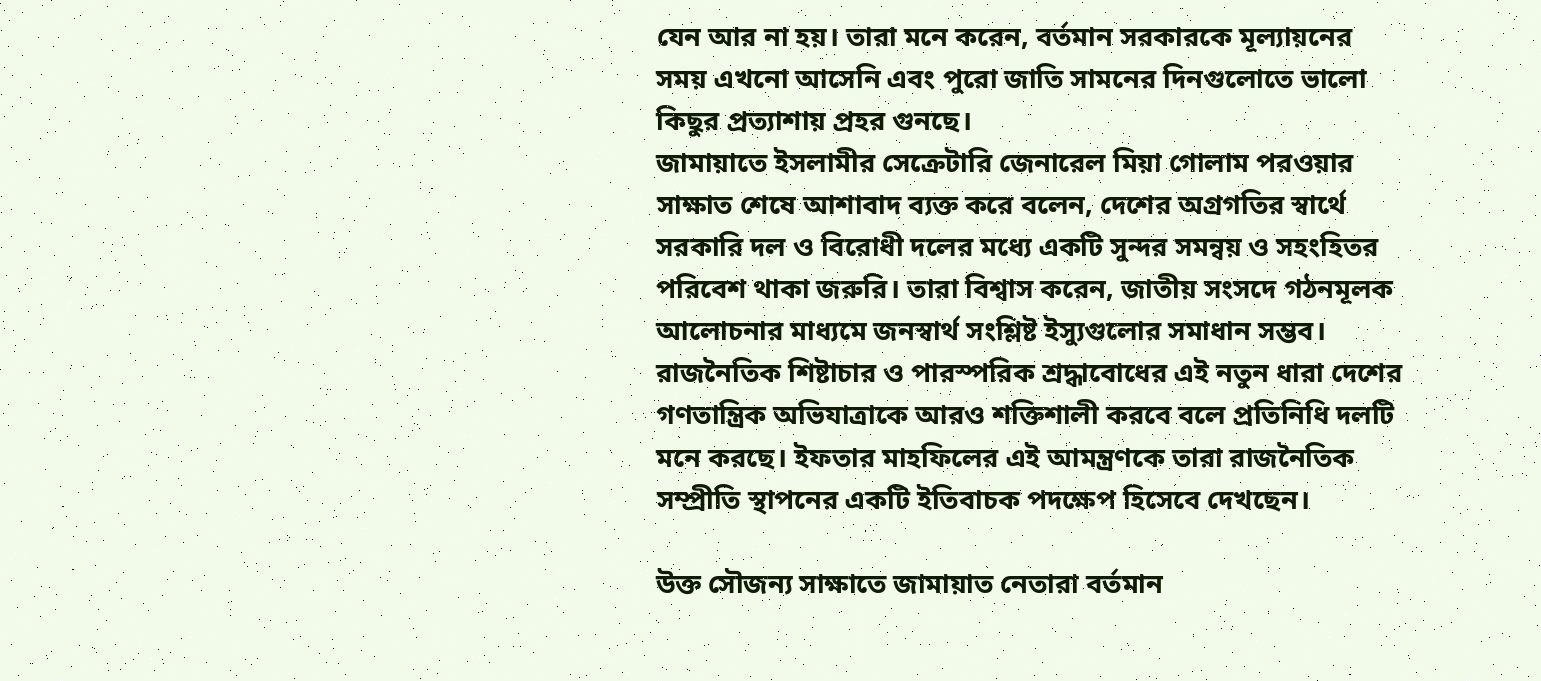যেন আর না হয়। তারা মনে করেন, বর্তমান সরকারকে মূল্যায়নের সময় এখনো আসেনি এবং পুরো জাতি সামনের দিনগুলোতে ভালো কিছুর প্রত্যাশায় প্রহর গুনছে।
জামায়াতে ইসলামীর সেক্রেটারি জেনারেল মিয়া গোলাম পরওয়ার সাক্ষাত শেষে আশাবাদ ব্যক্ত করে বলেন, দেশের অগ্রগতির স্বার্থে সরকারি দল ও বিরোধী দলের মধ্যে একটি সুন্দর সমন্বয় ও সহংহিতর পরিবেশ থাকা জরুরি। তারা বিশ্বাস করেন, জাতীয় সংসদে গঠনমূলক আলোচনার মাধ্যমে জনস্বার্থ সংশ্লিষ্ট ইস্যুগুলোর সমাধান সম্ভব।
রাজনৈতিক শিষ্টাচার ও পারস্পরিক শ্রদ্ধাবোধের এই নতুন ধারা দেশের গণতান্ত্রিক অভিযাত্রাকে আরও শক্তিশালী করবে বলে প্রতিনিধি দলটি মনে করছে। ইফতার মাহফিলের এই আমন্ত্রণকে তারা রাজনৈতিক সম্প্রীতি স্থাপনের একটি ইতিবাচক পদক্ষেপ হিসেবে দেখছেন।

উক্ত সৌজন্য সাক্ষাতে জামায়াত নেতারা বর্তমান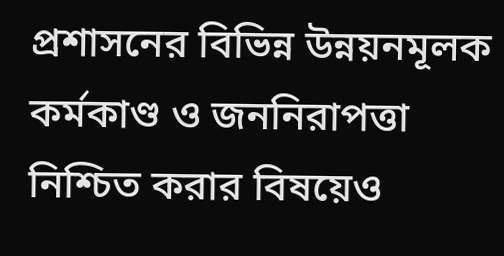প্রশাসনের বিভিন্ন উন্নয়নমূলক কর্মকাণ্ড ও জননিরাপত্তা নিশ্চিত করার বিষয়েও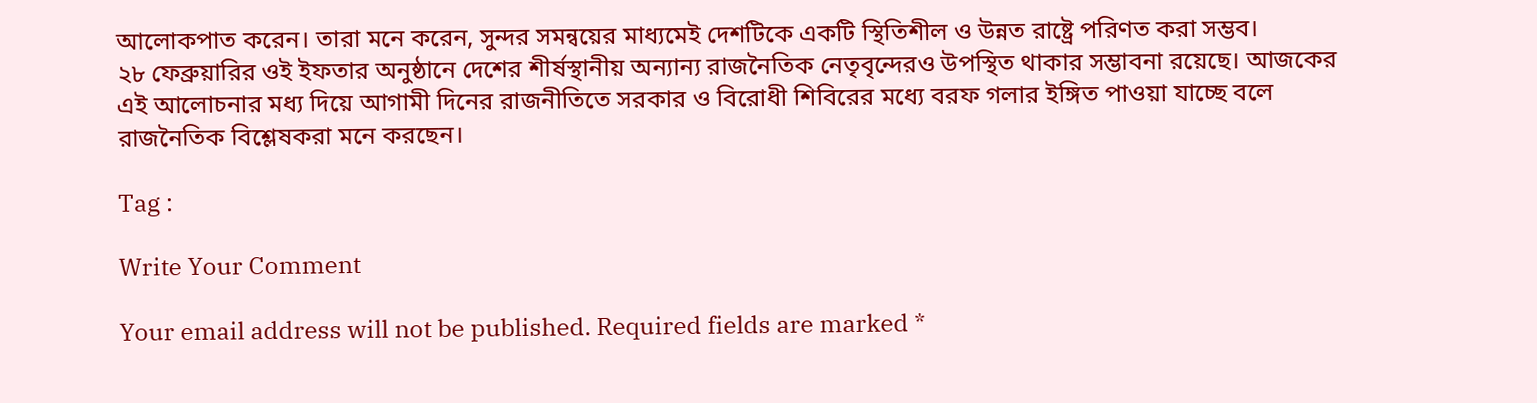আলোকপাত করেন। তারা মনে করেন, সুন্দর সমন্বয়ের মাধ্যমেই দেশটিকে একটি স্থিতিশীল ও উন্নত রাষ্ট্রে পরিণত করা সম্ভব।
২৮ ফেব্রুয়ারির ওই ইফতার অনুষ্ঠানে দেশের শীর্ষস্থানীয় অন্যান্য রাজনৈতিক নেতৃবৃন্দেরও উপস্থিত থাকার সম্ভাবনা রয়েছে। আজকের এই আলোচনার মধ্য দিয়ে আগামী দিনের রাজনীতিতে সরকার ও বিরোধী শিবিরের মধ্যে বরফ গলার ইঙ্গিত পাওয়া যাচ্ছে বলে রাজনৈতিক বিশ্লেষকরা মনে করছেন।

Tag :

Write Your Comment

Your email address will not be published. Required fields are marked *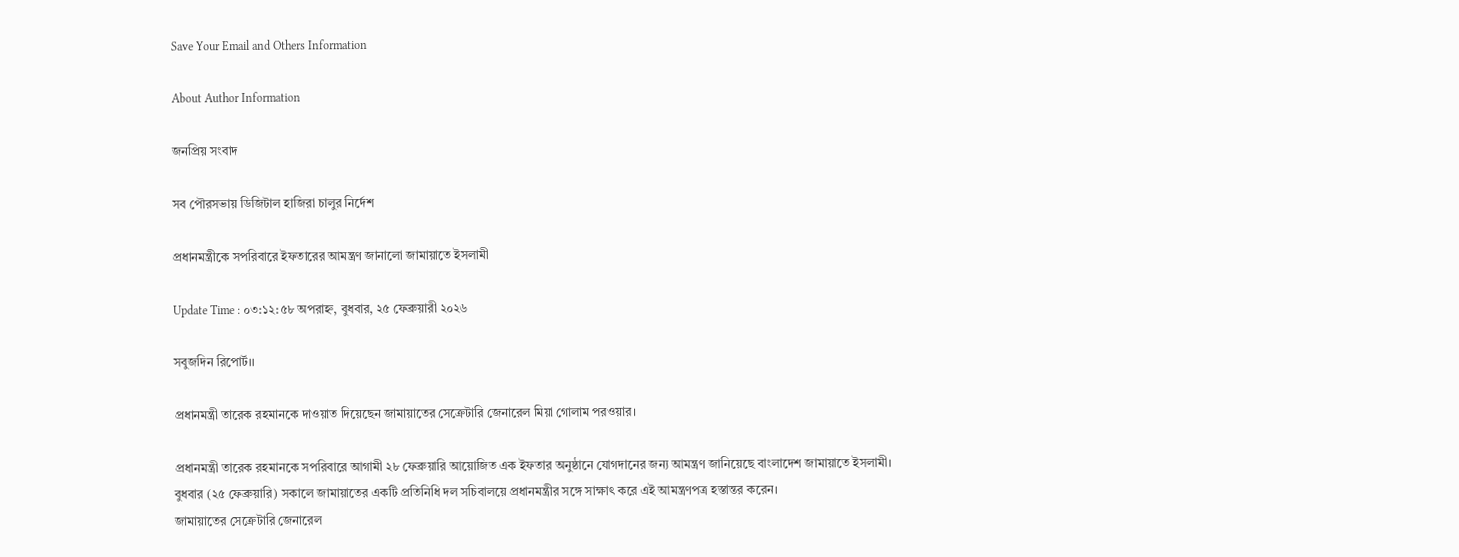Save Your Email and Others Information

About Author Information

জনপ্রিয় সংবাদ

সব পৌরসভায় ডিজিটাল হাজিরা চালুর নির্দেশ

প্রধানমন্ত্রীকে সপরিবারে ইফতারের আমন্ত্রণ জানালো জামায়াতে ইসলামী

Update Time : ০৩:১২:৫৮ অপরাহ্ন, বুধবার, ২৫ ফেব্রুয়ারী ২০২৬

সবুজদিন রিপোর্ট।।

প্রধানমন্ত্রী তারেক রহমানকে দাওয়াত দিয়েছেন জামায়াতের সেক্রেটারি জেনারেল মিয়া গোলাম পরওয়ার।

প্রধানমন্ত্রী তারেক রহমানকে সপরিবারে আগামী ২৮ ফেব্রুয়ারি আয়োজিত এক ইফতার অনুষ্ঠানে যোগদানের জন্য আমন্ত্রণ জানিয়েছে বাংলাদেশ জামায়াতে ইসলামী।
বুধবার (২৫ ফেব্রুয়ারি) সকালে জামায়াতের একটি প্রতিনিধি দল সচিবালয়ে প্রধানমন্ত্রীর সঙ্গে সাক্ষাৎ করে এই আমন্ত্রণপত্র হস্তান্তর করেন।
জামায়াতের সেক্রেটারি জেনারেল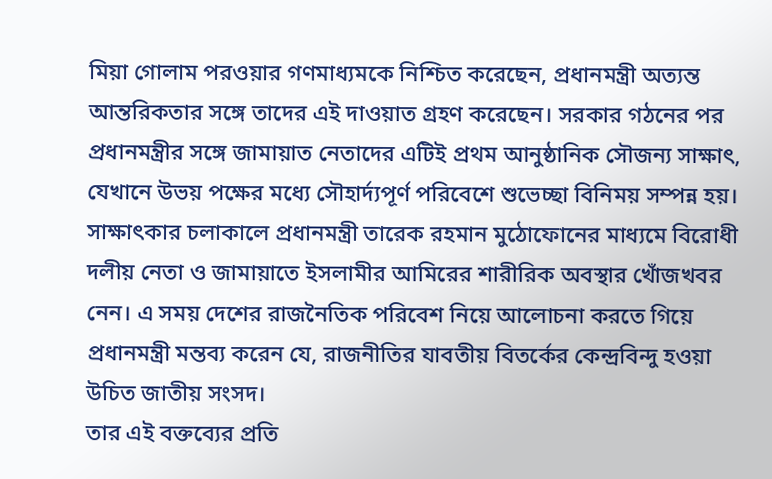মিয়া গোলাম পরওয়ার গণমাধ্যমকে নিশ্চিত করেছেন, প্রধানমন্ত্রী অত্যন্ত আন্তরিকতার সঙ্গে তাদের এই দাওয়াত গ্রহণ করেছেন। সরকার গঠনের পর প্রধানমন্ত্রীর সঙ্গে জামায়াত নেতাদের এটিই প্রথম আনুষ্ঠানিক সৌজন্য সাক্ষাৎ, যেখানে উভয় পক্ষের মধ্যে সৌহার্দ্যপূর্ণ পরিবেশে শুভেচ্ছা বিনিময় সম্পন্ন হয়।
সাক্ষাৎকার চলাকালে প্রধানমন্ত্রী তারেক রহমান মুঠোফোনের মাধ্যমে বিরোধী দলীয় নেতা ও জামায়াতে ইসলামীর আমিরের শারীরিক অবস্থার খোঁজখবর নেন। এ সময় দেশের রাজনৈতিক পরিবেশ নিয়ে আলোচনা করতে গিয়ে প্রধানমন্ত্রী মন্তব্য করেন যে, রাজনীতির যাবতীয় বিতর্কের কেন্দ্রবিন্দু হওয়া উচিত জাতীয় সংসদ।
তার এই বক্তব্যের প্রতি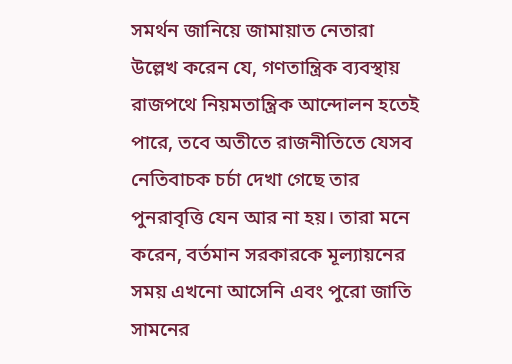সমর্থন জানিয়ে জামায়াত নেতারা উল্লেখ করেন যে, গণতান্ত্রিক ব্যবস্থায় রাজপথে নিয়মতান্ত্রিক আন্দোলন হতেই পারে, তবে অতীতে রাজনীতিতে যেসব নেতিবাচক চর্চা দেখা গেছে তার পুনরাবৃত্তি যেন আর না হয়। তারা মনে করেন, বর্তমান সরকারকে মূল্যায়নের সময় এখনো আসেনি এবং পুরো জাতি সামনের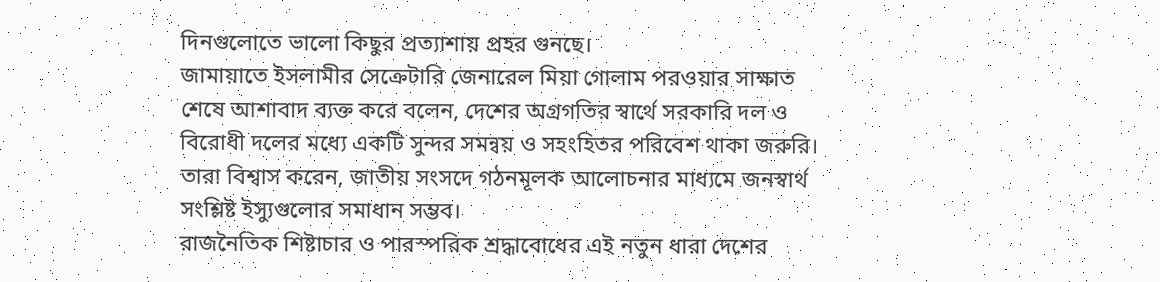দিনগুলোতে ভালো কিছুর প্রত্যাশায় প্রহর গুনছে।
জামায়াতে ইসলামীর সেক্রেটারি জেনারেল মিয়া গোলাম পরওয়ার সাক্ষাত শেষে আশাবাদ ব্যক্ত করে বলেন, দেশের অগ্রগতির স্বার্থে সরকারি দল ও বিরোধী দলের মধ্যে একটি সুন্দর সমন্বয় ও সহংহিতর পরিবেশ থাকা জরুরি। তারা বিশ্বাস করেন, জাতীয় সংসদে গঠনমূলক আলোচনার মাধ্যমে জনস্বার্থ সংশ্লিষ্ট ইস্যুগুলোর সমাধান সম্ভব।
রাজনৈতিক শিষ্টাচার ও পারস্পরিক শ্রদ্ধাবোধের এই নতুন ধারা দেশের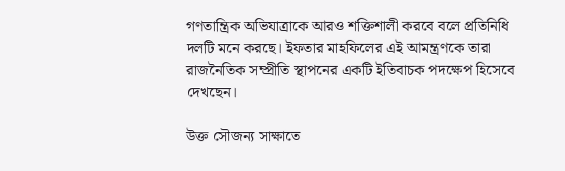গণতান্ত্রিক অভিযাত্রাকে আরও শক্তিশালী করবে বলে প্রতিনিধি দলটি মনে করছে। ইফতার মাহফিলের এই আমন্ত্রণকে তারা রাজনৈতিক সম্প্রীতি স্থাপনের একটি ইতিবাচক পদক্ষেপ হিসেবে দেখছেন।

উক্ত সৌজন্য সাক্ষাতে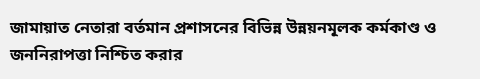জামায়াত নেতারা বর্তমান প্রশাসনের বিভিন্ন উন্নয়নমূলক কর্মকাণ্ড ও জননিরাপত্তা নিশ্চিত করার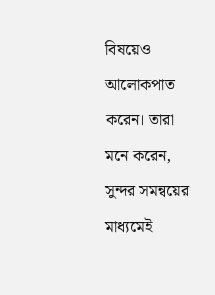বিষয়েও আলোকপাত করেন। তারা মনে করেন, সুন্দর সমন্বয়ের মাধ্যমেই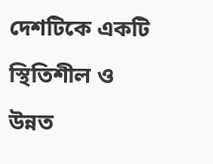দেশটিকে একটি স্থিতিশীল ও উন্নত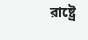রাষ্ট্রে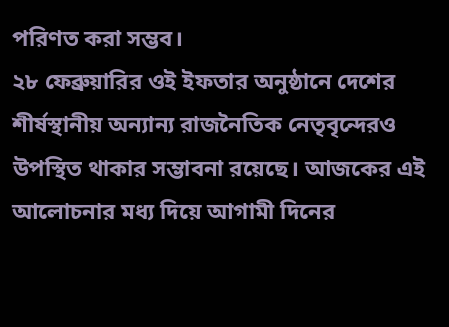পরিণত করা সম্ভব।
২৮ ফেব্রুয়ারির ওই ইফতার অনুষ্ঠানে দেশের শীর্ষস্থানীয় অন্যান্য রাজনৈতিক নেতৃবৃন্দেরও উপস্থিত থাকার সম্ভাবনা রয়েছে। আজকের এই আলোচনার মধ্য দিয়ে আগামী দিনের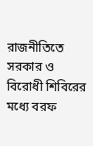রাজনীতিতে সরকার ও বিরোধী শিবিরের মধ্যে বরফ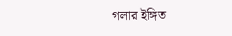গলার ইঙ্গিত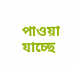পাওয়া যাচ্ছে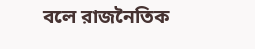বলে রাজনৈতিক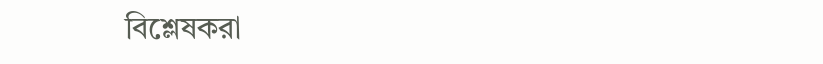বিশ্লেষকরা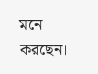মনে করছেন।